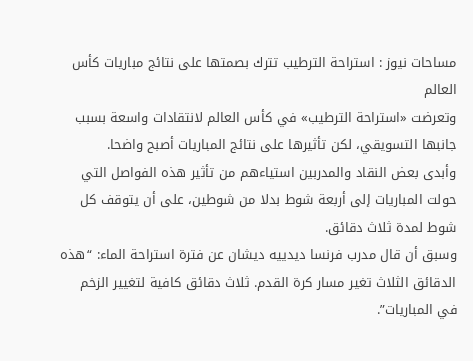مساحات نيوز : استراحة الترطيب تترك بصمتها على نتائج مباريات كأس العالم
وتعرضت «استراحة الترطيب» في كأس العالم لانتقادات واسعة بسبب جانبها التسويقي، لكن تأثيرها على نتائج المباريات أصبح واضحا.
وأبدى بعض النقاد والمدربين استياءهم من تأثير هذه الفواصل التي حولت المباريات إلى أربعة شوط بدلا من شوطين، على أن يتوقف كل شوط لمدة ثلاث دقائق.
وسبق أن قال مدرب فرنسا ديدييه ديشان عن فترة استراحة الماء: “هذه الدقائق الثلاث تغير مسار كرة القدم. ثلاث دقائق كافية لتغيير الزخم في المباريات”.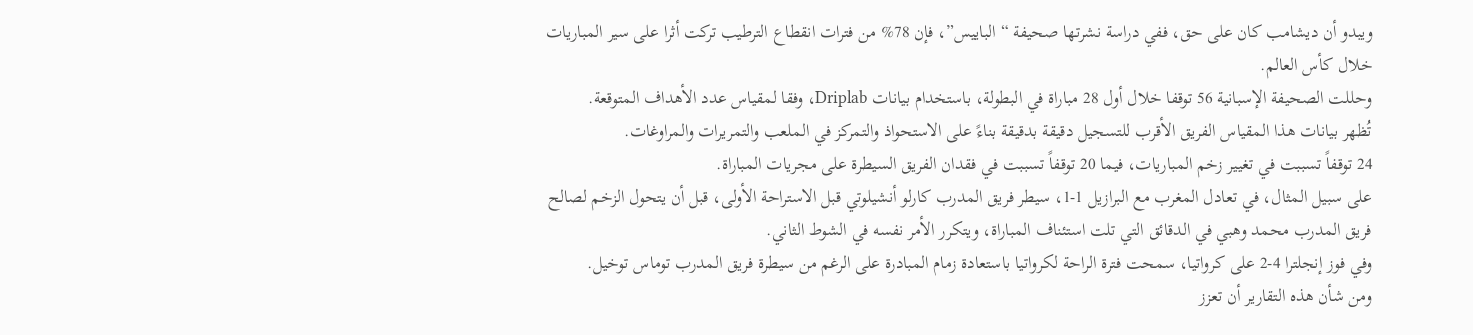ويبدو أن ديشامب كان على حق، ففي دراسة نشرتها صحيفة “الباييس”، فإن 78% من فترات انقطاع الترطيب تركت أثرا على سير المباريات خلال كأس العالم.
وحللت الصحيفة الإسبانية 56 توقفا خلال أول 28 مباراة في البطولة، باستخدام بيانات Driplab، وفقا لمقياس عدد الأهداف المتوقعة.
تُظهر بيانات هذا المقياس الفريق الأقرب للتسجيل دقيقة بدقيقة بناءً على الاستحواذ والتمركز في الملعب والتمريرات والمراوغات.
24 توقفاً تسببت في تغيير زخم المباريات، فيما 20 توقفاً تسببت في فقدان الفريق السيطرة على مجريات المباراة.
على سبيل المثال، في تعادل المغرب مع البرازيل 1-1، سيطر فريق المدرب كارلو أنشيلوتي قبل الاستراحة الأولى، قبل أن يتحول الزخم لصالح فريق المدرب محمد وهبي في الدقائق التي تلت استئناف المباراة، ويتكرر الأمر نفسه في الشوط الثاني.
وفي فوز إنجلترا 4-2 على كرواتيا، سمحت فترة الراحة لكرواتيا باستعادة زمام المبادرة على الرغم من سيطرة فريق المدرب توماس توخيل.
ومن شأن هذه التقارير أن تعزز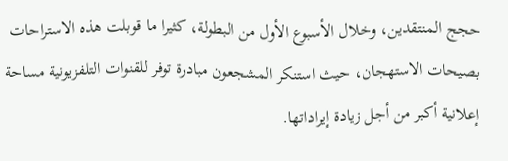حجج المنتقدين، وخلال الأسبوع الأول من البطولة، كثيرا ما قوبلت هذه الاستراحات بصيحات الاستهجان، حيث استنكر المشجعون مبادرة توفر للقنوات التلفزيونية مساحة إعلانية أكبر من أجل زيادة إيراداتها.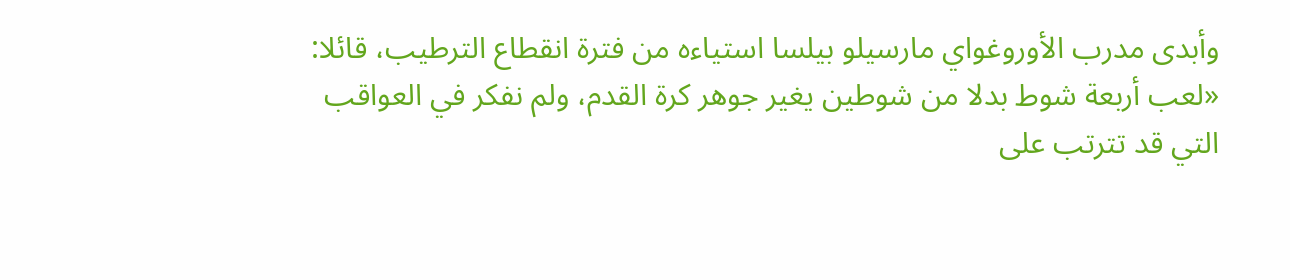وأبدى مدرب الأوروغواي مارسيلو بيلسا استياءه من فترة انقطاع الترطيب، قائلا: «لعب أربعة شوط بدلا من شوطين يغير جوهر كرة القدم، ولم نفكر في العواقب التي قد تترتب على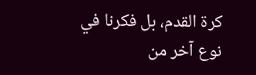كرة القدم، بل فكرنا في نوع آخر من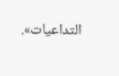التداعيات».